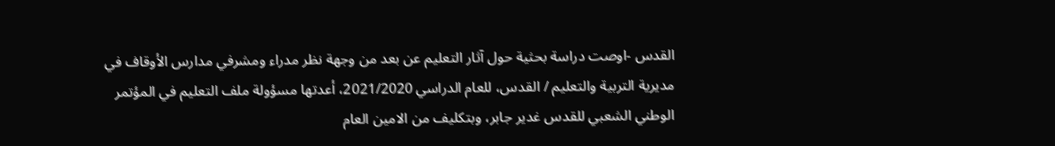القدس -اوصت دراسة بحثية حول آثار التعليم عن بعد من وجهة نظر مدراء ومشرفي مدارس الأوقاف في مديرية التربية والتعليم / القدس، للعام الدراسي 2021/2020، أعدتها مسؤولة ملف التعليم في المؤتمر الوطني الشعبي للقدس غدير جابر، وبتكليف من الامين العام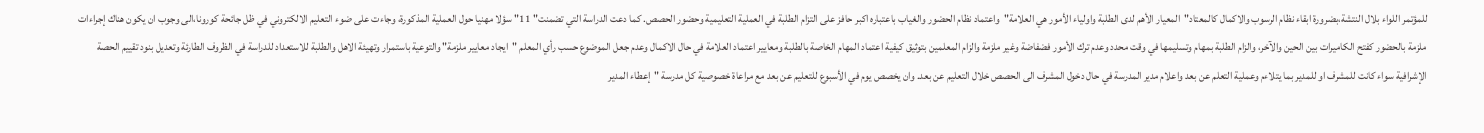للمؤتمر اللواء بلال النتشة،بضرورة ابقاء نظام الرسوب والاكمال كالمعتاد"المعيار الأهم لدى الطلبة واولياء الأمور هي العلامة"واعتماد نظام الحضور والغياب باعتباره اكبر حافز على التزام الطلبة في العملية التعليمية وحضور الحصص. كما دعت الدراسة التي تضمنت" 11" سؤلا مهنيا حول العملية المذكورة، وجاءت على ضوء التعليم الالكتروني في ظل جائحة كورونا،الى وجوب ان يكون هناك إجراءات ملزمة بالحضور كفتح الكاميرات بين الحين والآخر، والزام الطلبة بمهام وتسليمها في وقت محدد وعدم ترك الأمور فضفاضة وغير ملزمة والزام المعلمين بتوثيق كيفية اعتماد المهام الخاصة بالطلبة ومعايير اعتماد العلامة في حال الاكمال وعدم جعل الموضوع حسب رأي المعلم "ايجاد معايير ملزمة" والتوعية باستمرار وتهيئة الاهل والطلبة للاستعداد للدراسة في الظروف الطارئة وتعديل بنود تقييم الحصة الإشرافية سواء كانت للمشرف او للمدير بما يتلاءم وعملية التعلم عن بعد واعلام مدير المدرسة في حال دخول المشرف الى الحصص خلال التعليم عن بعد. وان يخصص يوم في الأسبوع للتعليم عن بعد مع مراعاة خصوصية كل مدرسة "إعطاء المدير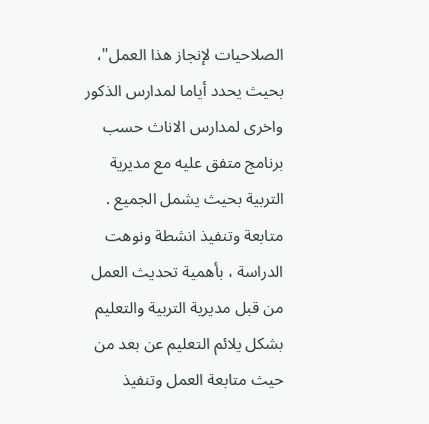الصلاحيات لإنجاز هذا العمل"، بحيث يحدد أياما لمدارس الذكور واخرى لمدارس الاناث حسب برنامج متفق عليه مع مديرية التربية بحيث يشمل الجميع . متابعة وتنفيذ انشطة ونوهت الدراسة ، بأهمية تحديث العمل من قبل مديرية التربية والتعليم بشكل يلائم التعليم عن بعد من حيث متابعة العمل وتنفيذ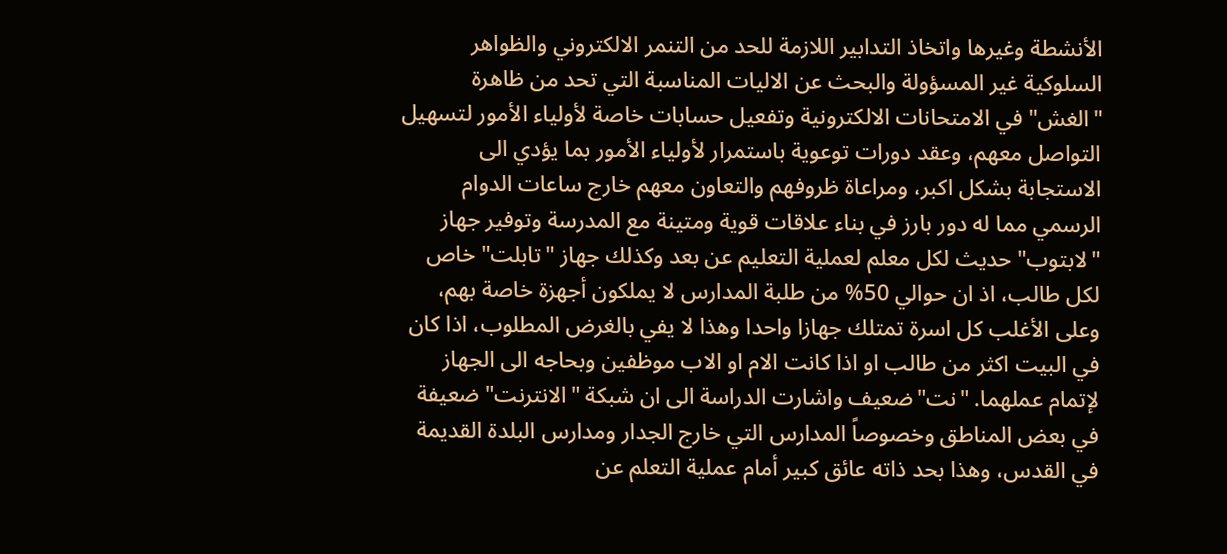الأنشطة وغيرها واتخاذ التدابير اللازمة للحد من التنمر الالكتروني والظواهر السلوكية غير المسؤولة والبحث عن الاليات المناسبة التي تحد من ظاهرة "الغش" في الامتحانات الالكترونية وتفعيل حسابات خاصة لأولياء الأمور لتسهيل التواصل معهم، وعقد دورات توعوية باستمرار لأولياء الأمور بما يؤدي الى الاستجابة بشكل اكبر، ومراعاة ظروفهم والتعاون معهم خارج ساعات الدوام الرسمي مما له دور بارز في بناء علاقات قوية ومتينة مع المدرسة وتوفير جهاز "لابتوب" حديث لكل معلم لعملية التعليم عن بعد وكذلك جهاز "تابلت" خاص لكل طالب، اذ ان حوالي 50% من طلبة المدارس لا يملكون أجهزة خاصة بهم، وعلى الأغلب كل اسرة تمتلك جهازا واحدا وهذا لا يفي بالغرض المطلوب، اذا كان في البيت اكثر من طالب او اذا كانت الام او الاب موظفين وبحاجه الى الجهاز لإتمام عملهما. "نت"ضعيف واشارت الدراسة الى ان شبكة "الانترنت" ضعيفة في بعض المناطق وخصوصاً المدارس التي خارج الجدار ومدارس البلدة القديمة في القدس، وهذا بحد ذاته عائق كبير أمام عملية التعلم عن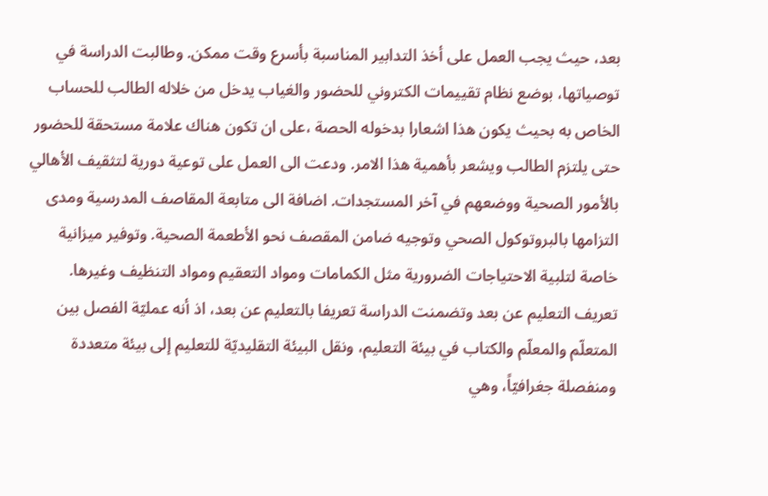بعد، حيث يجب العمل على أخذ التدابير المناسبة بأسرع وقت ممكن. وطالبت الدراسة في توصياتها، بوضع نظام تقييمات الكتروني للحضور والغياب يدخل من خلاله الطالب للحساب الخاص به بحيث يكون هذا اشعارا بدخوله الحصة ،على ان تكون هناك علامة مستحقة للحضور حتى يلتزم الطالب ويشعر بأهمية هذا الامر. ودعت الى العمل على توعية دورية لتثقيف الأهالي بالأمور الصحية ووضعهم في آخر المستجدات. اضافة الى متابعة المقاصف المدرسية ومدى التزامها بالبروتوكول الصحي وتوجيه ضامن المقصف نحو الأطعمة الصحية. وتوفير ميزانية خاصة لتلبية الاحتياجات الضرورية مثل الكمامات ومواد التعقيم ومواد التنظيف وغيرها. تعريف التعليم عن بعد وتضمنت الدراسة تعريفا بالتعليم عن بعد، اذ أنه عمليّة الفصل بين المتعلّم والمعلّم والكتاب في بيئة التعليم، ونقل البيئة التقليديّة للتعليم إلى بيئة متعددة ومنفصلة جغرافيّاً، وهي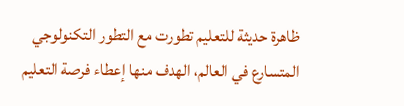ظاهرة حديثة للتعليم تطورت مع التطور التكنولوجي المتسارع في العالم، الهدف منها إعطاء فرصة التعليم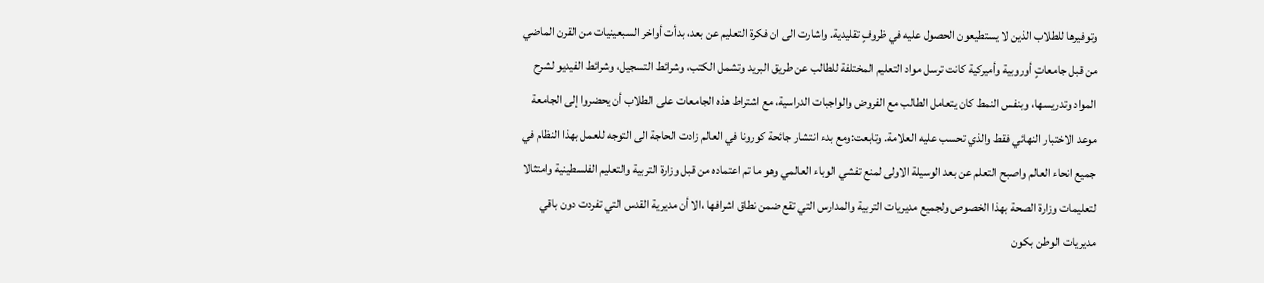وتوفيرها للطلاب الذين لا يستطيعون الحصول عليه في ظروفٍ تقليدية. واشارت الى ان فكرة التعليم عن بعد، بدأت أواخر السبعينيات من القرن الماضي من قبل جامعاتٍ أوروبية وأميركية كانت ترسل مواد التعليم المختلفة للطالب عن طريق البريد وتشمل الكتب، وشرائط التسجيل، وشرائط الفيديو لشرح المواد وتدريسها، وبنفس النمط كان يتعامل الطالب مع الفروض والواجبات الدراسية، مع اشتراط هذه الجامعات على الطلاب أن يحضروا إلى الجامعة موعد الاختبار النهائي فقط والذي تحسب عليه العلامة. وتابعت:ومع بدء انتشار جائحة كورونا في العالم زادت الحاجة الى التوجه للعمل بهذا النظام في جميع انحاء العالم واصبح التعلم عن بعد الوسيلة الاولى لمنع تفشي الوباء العالمي وهو ما تم اعتماده من قبل وزارة التربية والتعليم الفلسطينية وامتثالا لتعليمات وزارة الصحة بهذا الخصوص ولجميع مديريات التربية والمدارس التي تقع ضمن نطاق اشرافها ،الا أن مديرية القدس التي تفردت دون باقي مديريات الوطن بكون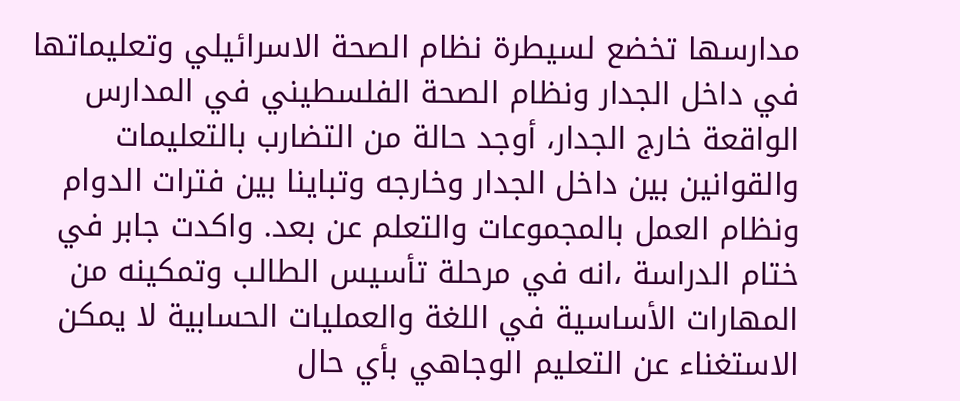مدارسها تخضع لسيطرة نظام الصحة الاسرائيلي وتعليماتها في داخل الجدار ونظام الصحة الفلسطيني في المدارس الواقعة خارج الجدار، أوجد حالة من التضارب بالتعليمات والقوانين بين داخل الجدار وخارجه وتباينا بين فترات الدوام ونظام العمل بالمجموعات والتعلم عن بعد. واكدت جابر في ختام الدراسة ،انه في مرحلة تأسيس الطالب وتمكينه من المهارات الأساسية في اللغة والعمليات الحسابية لا يمكن الاستغناء عن التعليم الوجاهي بأي حال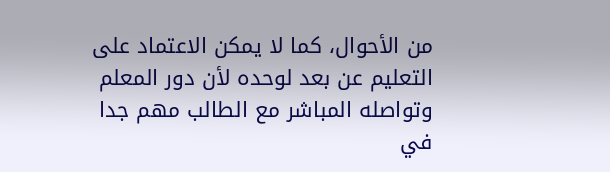من الأحوال، كما لا يمكن الاعتماد على التعليم عن بعد لوحده لأن دور المعلم وتواصله المباشر مع الطالب مهم جدا في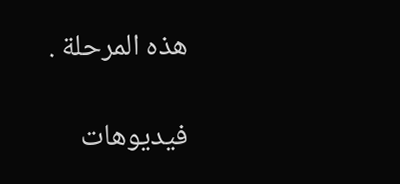هذه المرحلة .

فيديوهات